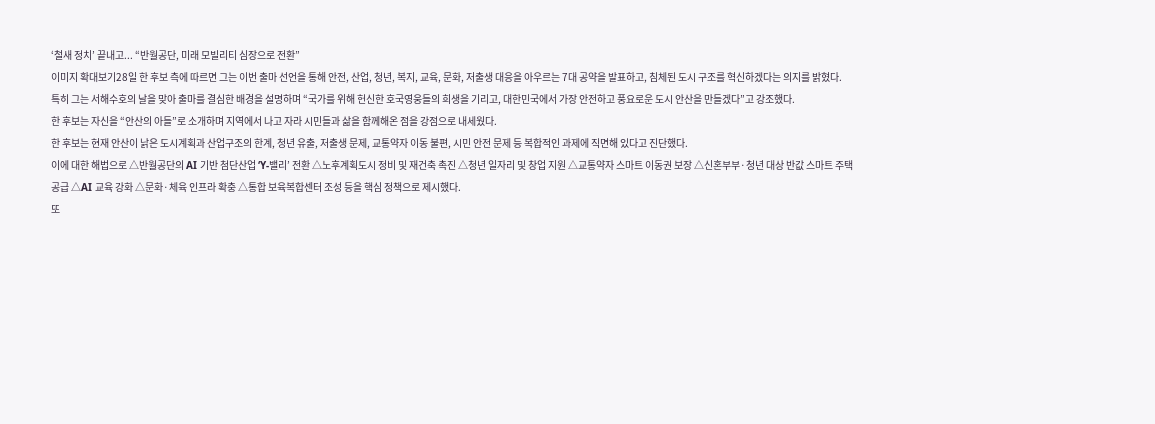‘철새 정치’ 끝내고... “반월공단, 미래 모빌리티 심장으로 전환”
이미지 확대보기28일 한 후보 측에 따르면 그는 이번 출마 선언을 통해 안전, 산업, 청년, 복지, 교육, 문화, 저출생 대응을 아우르는 7대 공약을 발표하고, 침체된 도시 구조를 혁신하겠다는 의지를 밝혔다.
특히 그는 서해수호의 날을 맞아 출마를 결심한 배경을 설명하며 “국가를 위해 헌신한 호국영웅들의 희생을 기리고, 대한민국에서 가장 안전하고 풍요로운 도시 안산을 만들겠다”고 강조했다.
한 후보는 자신을 “안산의 아들”로 소개하며 지역에서 나고 자라 시민들과 삶을 함께해온 점을 강점으로 내세웠다.
한 후보는 현재 안산이 낡은 도시계획과 산업구조의 한계, 청년 유출, 저출생 문제, 교통약자 이동 불편, 시민 안전 문제 등 복합적인 과제에 직면해 있다고 진단했다.
이에 대한 해법으로 △반월공단의 AI 기반 첨단산업 ‘Y-밸리’ 전환 △노후계획도시 정비 및 재건축 촉진 △청년 일자리 및 창업 지원 △교통약자 스마트 이동권 보장 △신혼부부·청년 대상 반값 스마트 주택 공급 △AI 교육 강화 △문화·체육 인프라 확충 △통합 보육복합센터 조성 등을 핵심 정책으로 제시했다.
또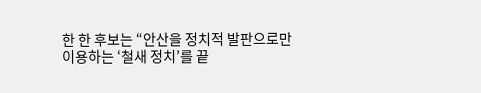한 한 후보는 “안산을 정치적 발판으로만 이용하는 ‘철새 정치’를 끝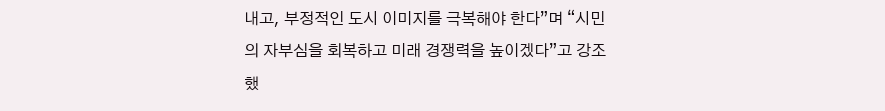내고, 부정적인 도시 이미지를 극복해야 한다”며 “시민의 자부심을 회복하고 미래 경쟁력을 높이겠다”고 강조했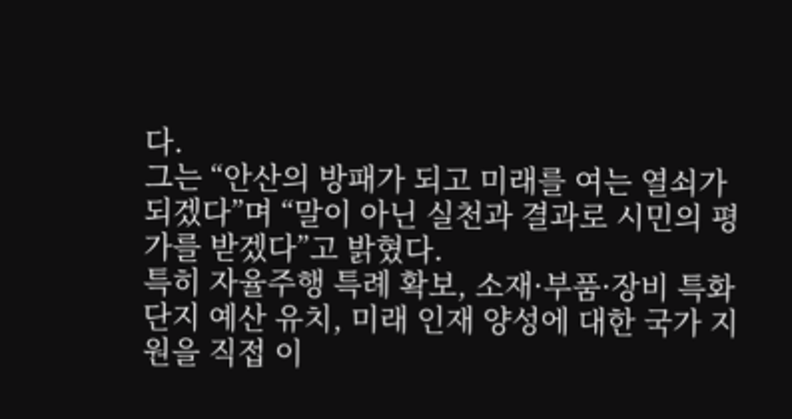다.
그는 “안산의 방패가 되고 미래를 여는 열쇠가 되겠다”며 “말이 아닌 실천과 결과로 시민의 평가를 받겠다”고 밝혔다.
특히 자율주행 특례 확보, 소재·부품·장비 특화단지 예산 유치, 미래 인재 양성에 대한 국가 지원을 직접 이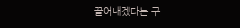끌어내겠다는 구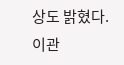상도 밝혔다.
이관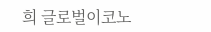희 글로벌이코노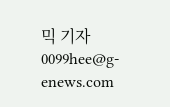믹 기자 0099hee@g-enews.com